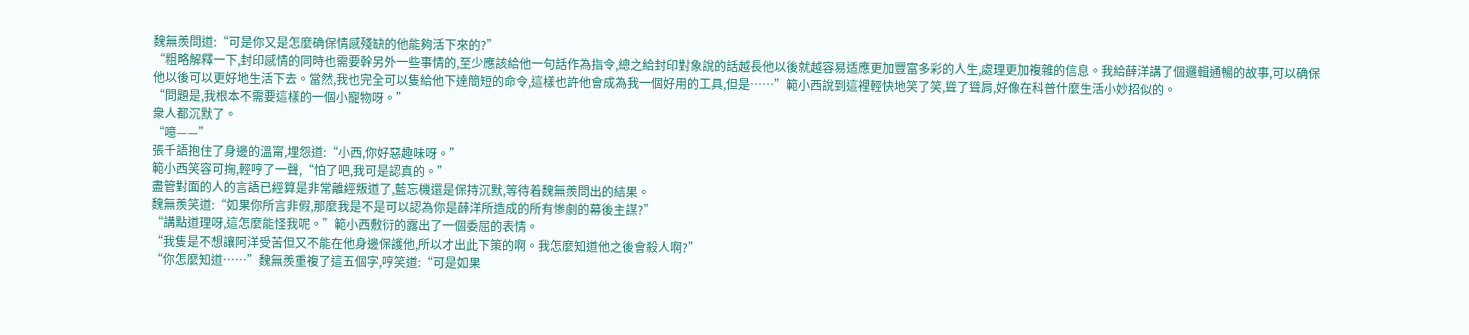魏無羨問道:“可是你又是怎麼确保情感殘缺的他能夠活下來的?”
“粗略解釋一下,封印感情的同時也需要幹另外一些事情的,至少應該給他一句話作為指令,總之給封印對象說的話越長他以後就越容易适應更加豐富多彩的人生,處理更加複雜的信息。我給薛洋講了個邏輯通暢的故事,可以确保他以後可以更好地生活下去。當然,我也完全可以隻給他下達簡短的命令,這樣也許他會成為我一個好用的工具,但是……”範小西說到這裡輕快地笑了笑,聳了聳肩,好像在科普什麼生活小妙招似的。
“問題是,我根本不需要這樣的一個小寵物呀。”
衆人都沉默了。
“噫——”
張千語抱住了身邊的溫甯,埋怨道:“小西,你好惡趣味呀。”
範小西笑容可掬,輕哼了一聲,“怕了吧,我可是認真的。”
盡管對面的人的言語已經算是非常離經叛道了,藍忘機還是保持沉默,等待着魏無羨問出的結果。
魏無羨笑道:“如果你所言非假,那麼我是不是可以認為你是薛洋所造成的所有慘劇的幕後主謀?”
“講點道理呀,這怎麼能怪我呢。”範小西敷衍的露出了一個委屈的表情。
“我隻是不想讓阿洋受苦但又不能在他身邊保護他,所以才出此下策的啊。我怎麼知道他之後會殺人啊?”
“你怎麼知道……”魏無羨重複了這五個字,哼笑道:“可是如果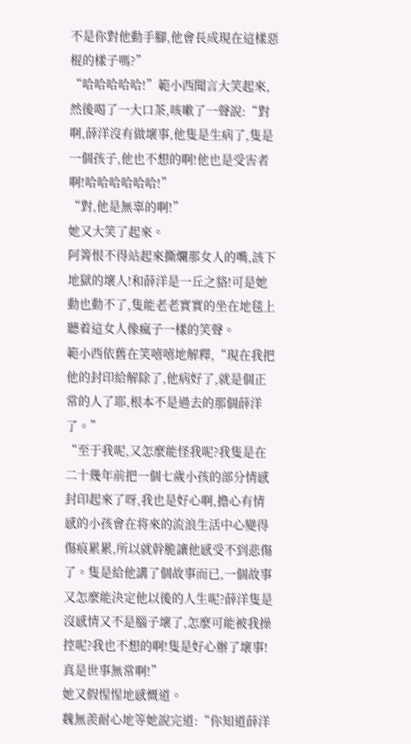不是你對他動手腳,他會長成現在這樣惡棍的樣子嗎?”
“哈哈哈哈哈!”範小西聞言大笑起來,然後喝了一大口茶,咳嗽了一聲說:“對啊,薛洋沒有做壞事,他隻是生病了,隻是一個孩子,他也不想的啊!他也是受害者啊!哈哈哈哈哈哈!”
“對,他是無辜的啊!”
她又大笑了起來。
阿箐恨不得站起來撕爛那女人的嘴,該下地獄的壞人!和薛洋是一丘之貉!可是她動也動不了,隻能老老實實的坐在地毯上聽着這女人像瘋子一樣的笑聲。
範小西依舊在笑嘻嘻地解釋,“現在我把他的封印給解除了,他病好了,就是個正常的人了耶,根本不是過去的那個薛洋了。”
“至于我呢,又怎麼能怪我呢?我隻是在二十幾年前把一個七歲小孩的部分情感封印起來了呀,我也是好心啊,擔心有情感的小孩會在将來的流浪生活中心變得傷痕累累,所以就幹脆讓他感受不到悲傷了。隻是給他講了個故事而已,一個故事又怎麼能決定他以後的人生呢?薛洋隻是沒感情又不是腦子壞了,怎麼可能被我操控呢?我也不想的啊!隻是好心辦了壞事!真是世事無常啊!”
她又假惺惺地感慨道。
魏無羨耐心地等她說完道:“你知道薛洋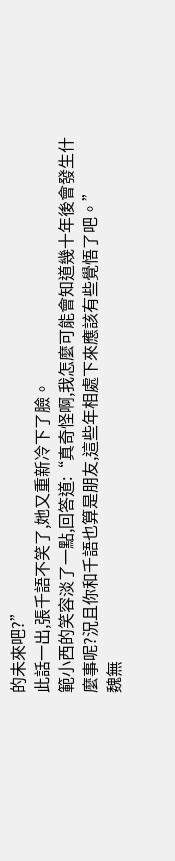的未來吧?”
此話一出,張千語不笑了,她又重新冷下了臉。
範小西的笑容淡了一點,回答道:“真奇怪啊,我怎麼可能會知道幾十年後會發生什麼事呢?況且你和千語也算是朋友,這些年相處下來應該有些覺悟了吧。”
魏無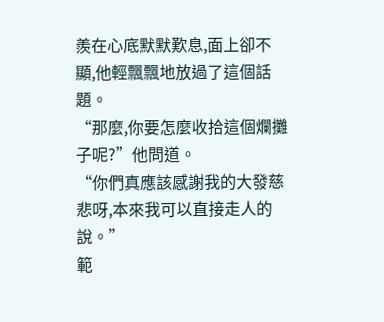羨在心底默默歎息,面上卻不顯,他輕飄飄地放過了這個話題。
“那麼,你要怎麼收拾這個爛攤子呢?”他問道。
“你們真應該感謝我的大發慈悲呀,本來我可以直接走人的說。”
範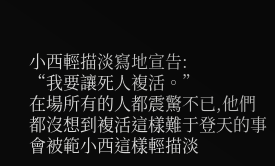小西輕描淡寫地宣告:
“我要讓死人複活。”
在場所有的人都震驚不已,他們都沒想到複活這樣難于登天的事會被範小西這樣輕描淡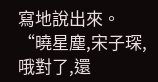寫地說出來。
“曉星塵,宋子琛,哦對了,還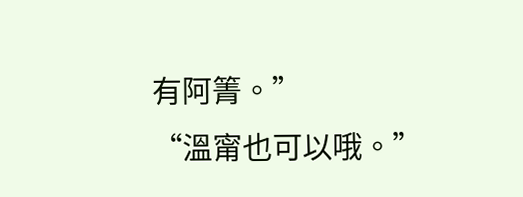有阿箐。”
“溫甯也可以哦。”